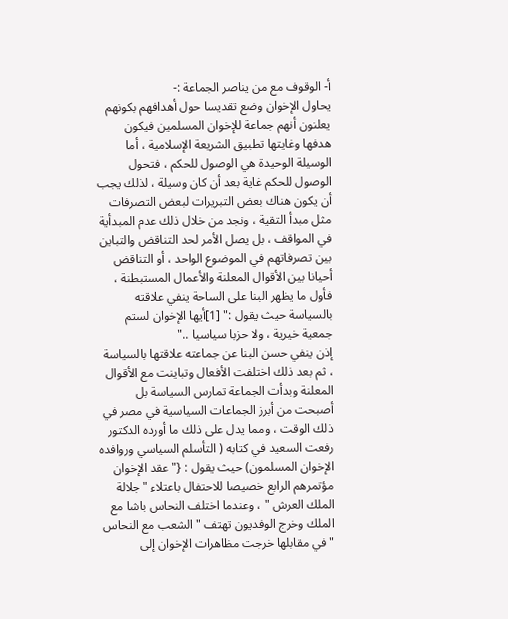أ- الوقوف مع من يناصر الجماعة :-
يحاول الإخوان وضع تقديسا حول أهدافهم بكونهم يعلنون أنهم جماعة للإخوان المسلمين فيكون هدفها وغايتها تطبيق الشريعة الإسلامية ، أما الوسيلة الوحيدة هي الوصول للحكم ، فتحول الوصول للحكم غاية بعد أن كان وسيلة ، لذلك يجب أن يكون هناك بعض التبريرات لبعض التصرفات مثل مبدأ التقية ، ونجد من خلال ذلك عدم المبدأية في المواقف ، بل يصل الأمر لحد التناقض والتباين بين تصرفاتهم في الموضوع الواحد ، أو التناقض أحيانا بين الأقوال المعلنة والأعمال المستبطنة ،
فأول ما يظهر البنا على الساحة ينفي علاقته بالسياسة حيث يقول :" [1]أيها الإخوان لستم جمعية خيرية ، ولا حزبا سياسيا .."
إذن ينفي حسن البنا عن جماعته علاقتها بالسياسة ، ثم بعد ذلك اختلفت الأفعال وتباينت مع الأقوال المعلنة وبدأت الجماعة تمارس السياسة بل أصبحت من أبرز الجماعات السياسية في مصر في ذلك الوقت ، ومما يدل على ذلك ما أورده الدكتور رفعت السعيد في كتابه ( التأسلم السياسي وروافده الإخوان المسلمون) حيث يقول : {" عقد الإخوان مؤتمرهم الرابع خصيصا للاحتفال باعتلاء " جلالة الملك العرش " ، وعندما اختلف النحاس باشا مع الملك وخرج الوفديون تهتف " الشعب مع النحاس " في مقابلها خرجت مظاهرات الإخوان إلى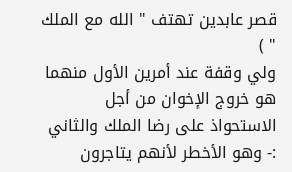قصر عابدين تهتف " الله مع الملك " )
ولي وقفة عند أمرين الأول منهما هو خروج الإخوان من أجل الاستحواذ على رضا الملك والثاني :- وهو الأخطر لأنهم يتاجرون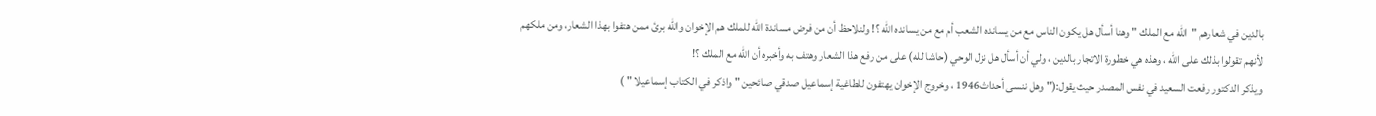بالدين في شعارهم "الله مع الملك " وهنا أسأل هل يكون الناس مع من يسانده الشعب أم مع من يسانده الله ؟! ولنلاحظ أن من فرض مساندة الله للملك هم الإخوان والله برئ ممن هتفوا بهذا الشعار، ومن ملكهم لأنهم تقولوا بذلك على الله ، وهذه هي خطورة الاتجار بالدين ، ولي أن أسأل هل نزل الوحي (حاشا لله) على من رفع هذا الشعار وهتف به وأخبره أن الله مع الملك ؟!
ويذكر الدكتور رفعت السعيد في نفس المصدر حيث يقول:(" وهل ننسى أحداث1946 ، وخروج الإخوان يهتفون للطاغية إسماعيل صدقي صائحين " واذكر في الكتاب إسماعيلا " )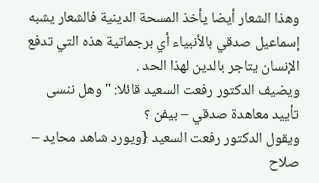وهذا الشعار أيضا يأخذ المسحة الدينية فالشعار يشبه إسماعيل صدقي بالأنبياء أي برجماتية هذه التي تدفع الإنسان يتاجر بالدين لهذا الحد .
ويضيف الدكتور رفعت السعيد قائلا: " وهل ننسى تأييد معاهدة صدقي – بيفن ؟
ويقول الدكتور رفعت السعيد {ويورد شاهد محايد – صلاح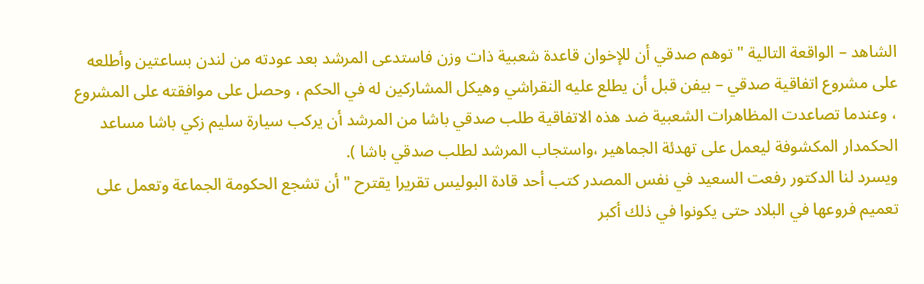الشاهد – الواقعة التالية " توهم صدقي أن للإخوان قاعدة شعبية ذات وزن فاستدعى المرشد بعد عودته من لندن بساعتين وأطلعه على مشروع اتفاقية صدقي – بيفن قبل أن يطلع عليه النقراشي وهيكل المشاركين له في الحكم ، وحصل على موافقته على المشروع ، وعندما تصاعدت المظاهرات الشعبية ضد هذه الاتفاقية طلب صدقي باشا من المرشد أن يركب سيارة سليم زكي باشا مساعد الحكمدار المكشوفة ليعمل على تهدئة الجماهير ،واستجاب المرشد لطلب صدقي باشا ).
ويسرد لنا الدكتور رفعت السعيد في نفس المصدر كتب أحد قادة البوليس تقريرا يقترح " أن تشجع الحكومة الجماعة وتعمل على تعميم فروعها في البلاد حتى يكونوا في ذلك أكبر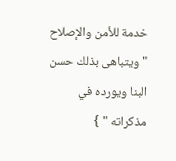خدمة للأمن والإصلاح " ويتباهى بذلك حسن البنا ويورده في مذكراته " }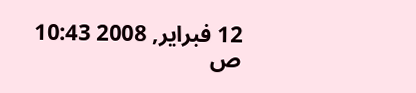12 فبراير, 2008 10:43 ص